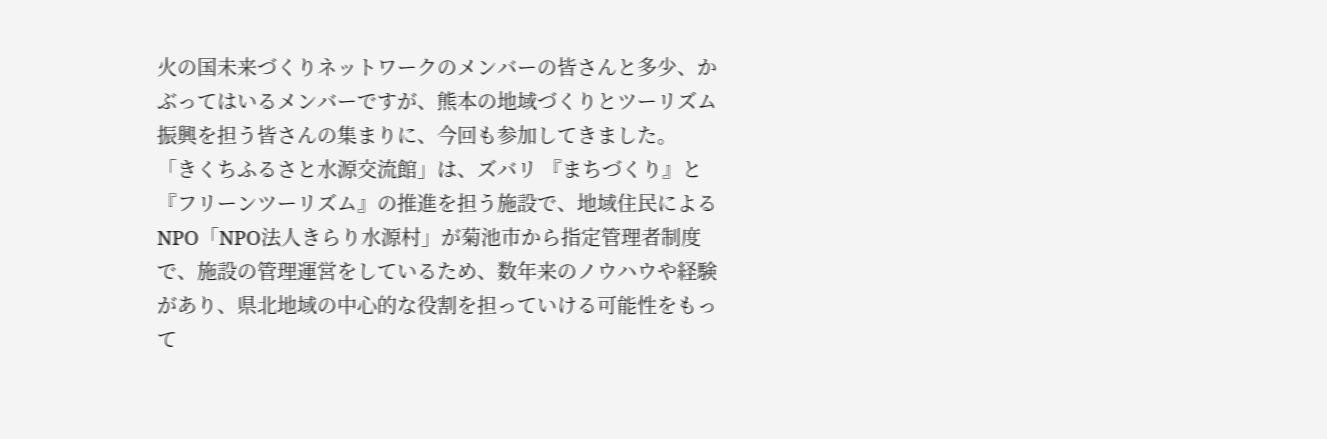火の国未来づくりネットワークのメンバーの皆さんと多少、かぶってはいるメンバーですが、熊本の地域づくりとツーリズム振興を担う皆さんの集まりに、今回も参加してきました。
「きくちふるさと水源交流館」は、ズバリ 『まちづくり』と『フリーンツーリズム』の推進を担う施設で、地域住民によるNPO「NPO法人きらり水源村」が菊池市から指定管理者制度で、施設の管理運営をしているため、数年来のノウハウや経験があり、県北地域の中心的な役割を担っていける可能性をもって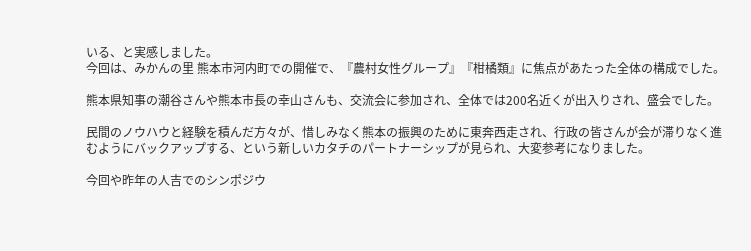いる、と実感しました。
今回は、みかんの里 熊本市河内町での開催で、『農村女性グループ』『柑橘類』に焦点があたった全体の構成でした。

熊本県知事の潮谷さんや熊本市長の幸山さんも、交流会に参加され、全体では200名近くが出入りされ、盛会でした。

民間のノウハウと経験を積んだ方々が、惜しみなく熊本の振興のために東奔西走され、行政の皆さんが会が滞りなく進むようにバックアップする、という新しいカタチのパートナーシップが見られ、大変参考になりました。

今回や昨年の人吉でのシンポジウ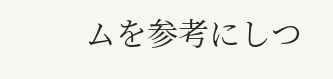ムを参考にしつ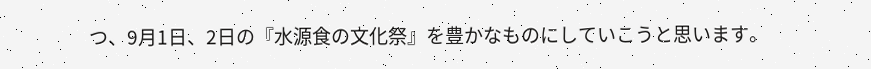つ、9月1日、2日の『水源食の文化祭』を豊かなものにしていこうと思います。